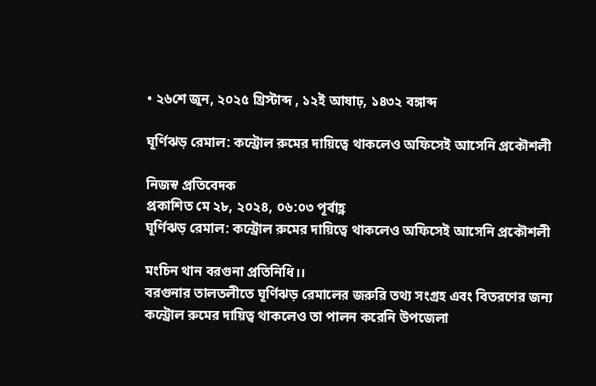• ২৬শে জুন, ২০২৫ খ্রিস্টাব্দ , ১২ই আষাঢ়, ১৪৩২ বঙ্গাব্দ

ঘূর্ণিঝড় রেমাল: কন্ট্রোল রুমের দায়িত্বে থাকলেও অফিসেই আসেনি প্রকৌশলী

নিজস্ব প্রতিবেদক
প্রকাশিত মে ২৮, ২০২৪, ০৬:০৩ পূর্বাহ্ণ
ঘূর্ণিঝড় রেমাল: কন্ট্রোল রুমের দায়িত্বে থাকলেও অফিসেই আসেনি প্রকৌশলী

মংচিন থান বরগুনা প্রতিনিধি।।
বরগুনার তালতলীতে ঘূর্ণিঝড় রেমালের জরুরি তথ্য সংগ্রহ এবং বিতরণের জন্য কন্ট্রোল রুমের দায়িত্ব থাকলেও তা পালন করেনি উপজেলা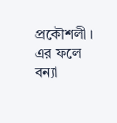প্রকৌশলী । এর ফলে বন্যা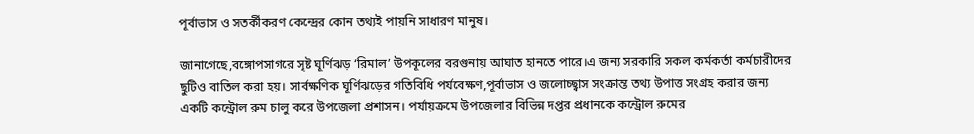পূর্বাভাস ও সতর্কীকরণ কেন্দ্রের কোন তথ্যই পায়নি সাধারণ মানুষ।

জানাগেছে,বঙ্গোপসাগরে সৃষ্ট ঘূর্ণিঝড় ‘রিমাল’ উপকূলের বরগুনায় আঘাত হানতে পারে।এ জন্য সরকারি সকল কর্মকর্তা কর্মচারীদের ছুটিও বাতিল করা হয়। সার্বক্ষণিক ঘূর্ণিঝড়ের গতিবিধি পর্যবেক্ষণ,পূর্বাভাস ও জলোচ্ছ্বাস সংক্রান্ত তথ্য উপাত্ত সংগ্রহ করার জন্য একটি কন্ট্রোল রুম চালু করে উপজেলা প্রশাসন। পর্যায়ক্রমে উপজেলার বিভিন্ন দপ্তর প্রধানকে কন্ট্রোল রুমের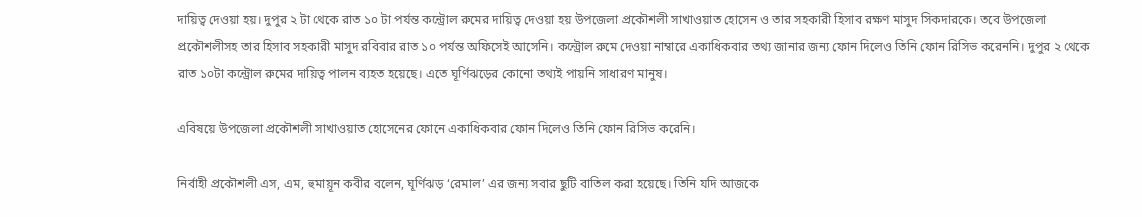দায়িত্ব দেওয়া হয়। দুপুর ২ টা থেকে রাত ১০ টা পর্যন্ত কন্ট্রোল রুমের দায়িত্ব দেওয়া হয় উপজেলা প্রকৌশলী সাখাওয়াত হোসেন ও তার সহকারী হিসাব রক্ষণ মাসুদ সিকদারকে। তবে উপজেলা প্রকৌশলীসহ তার হিসাব সহকারী মাসুদ রবিবার রাত ১০ পর্যন্ত অফিসেই আসেনি। কন্ট্রোল রুমে দেওয়া নাম্বারে একাধিকবার তথ্য জানার জন্য ফোন দিলেও তিনি ফোন রিসিভ করেননি। দুপুর ২ থেকে রাত ১০টা কন্ট্রোল রুমের দায়িত্ব পালন ব্যহত হয়েছে। এতে ঘূর্ণিঝড়ের কোনো তথ্যই পায়নি সাধারণ মানুষ।

এবিষয়ে উপজেলা প্রকৌশলী সাখাওয়াত হোসেনের ফোনে একাধিকবার ফোন দিলেও তিনি ফোন রিসিভ করেনি।

নির্বাহী প্রকৌশলী এস, এম, হুমায়ূন কবীর বলেন, ঘূর্ণিঝড় ‘রেমাল’ এর জন্য সবার ছুটি বাতিল করা হয়েছে। তিনি যদি আজকে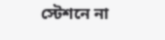স্টেশনে না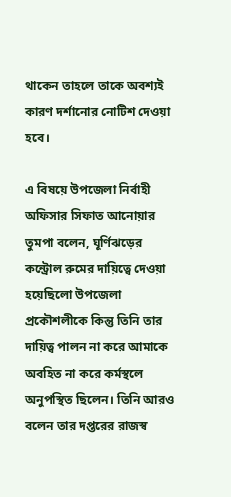থাকেন তাহলে তাকে অবশ্যই কারণ দর্শানোর নোটিশ দেওয়া হবে।

এ বিষয়ে উপজেলা নির্বাহী অফিসার সিফাত আনোয়ার তুমপা বলেন, ঘূর্ণিঝড়ের কন্ট্রোল রুমের দায়িত্বে দেওয়া হয়েছিলো উপজেলা প্রকৌশলীকে কিন্তু তিনি তার দায়িত্ব পালন না করে আমাকে অবহিত না করে কর্মস্থলে অনুপস্থিত ছিলেন। তিনি আরও বলেন তার দপ্তরের রাজস্ব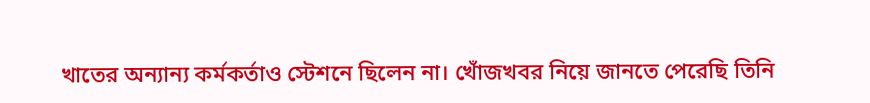খাতের অন্যান্য কর্মকর্তাও স্টেশনে ছিলেন না। খোঁজখবর নিয়ে জানতে পেরেছি তিনি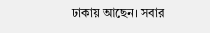ঢাকায় আছেন। সবার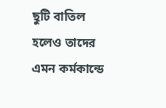ছুটি বাতিল হলেও তাদের এমন কর্মকান্ডে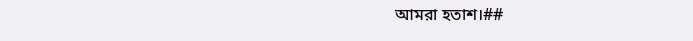আমরা হতাশ।##